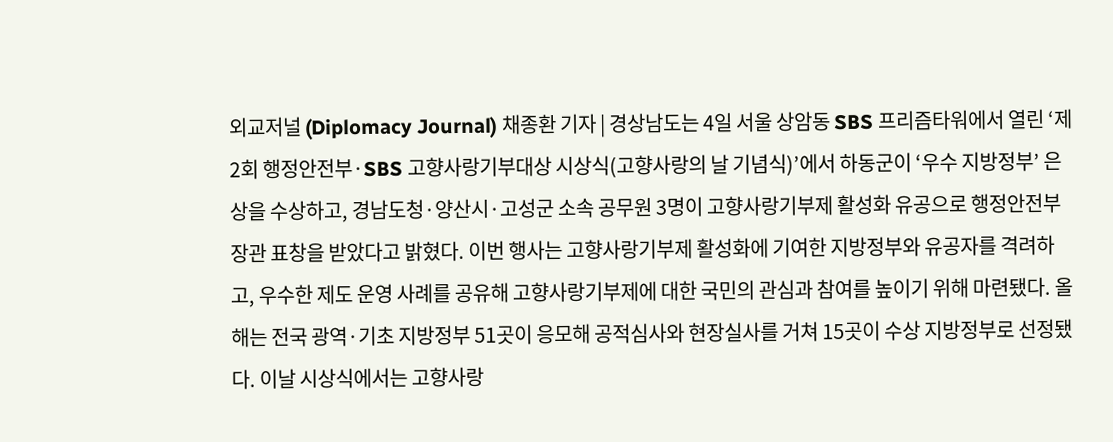외교저널 (Diplomacy Journal) 채종환 기자 | 경상남도는 4일 서울 상암동 SBS 프리즘타워에서 열린 ‘제2회 행정안전부·SBS 고향사랑기부대상 시상식(고향사랑의 날 기념식)’에서 하동군이 ‘우수 지방정부’ 은상을 수상하고, 경남도청·양산시·고성군 소속 공무원 3명이 고향사랑기부제 활성화 유공으로 행정안전부 장관 표창을 받았다고 밝혔다. 이번 행사는 고향사랑기부제 활성화에 기여한 지방정부와 유공자를 격려하고, 우수한 제도 운영 사례를 공유해 고향사랑기부제에 대한 국민의 관심과 참여를 높이기 위해 마련됐다. 올해는 전국 광역·기초 지방정부 51곳이 응모해 공적심사와 현장실사를 거쳐 15곳이 수상 지방정부로 선정됐다. 이날 시상식에서는 고향사랑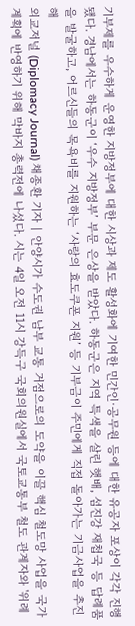기부제를 우수하게 운영한 지방정부에 대한 시상과 제도 활성화에 기여한 민간인·공무원 등에 대한 유공자 포상이 각각 진행됐다. 경남에서는 하동군이 ‘우수 지방정부’ 부문 은상을 받았다. 하동군은 지역 특색을 살린 햇배, 섬진강 재첩국 등 답례품을 발굴하고, 어르신들의 목욕비를 지원하는 ‘사랑의 효도쿠폰 지원’ 등 기부금이 주민에게 직접 돌아가는 기금사업을 추진해
외교저널 (Diplomacy Journal) 채종환 기자 | 안양시가 수도권 남부 교통 거점으로의 도약을 이끌 핵심 철도망 사업을 국가 계획에 반영하기 위해 막바지 총력전에 나섰다. 시는 4일 오전 11시 강득구 국회의원실에서 국토교통부 철도 관계자와 '위례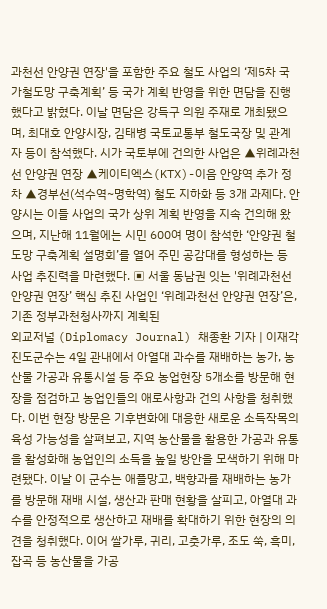과천선 안양권 연장'을 포함한 주요 철도 사업의 ‘제5차 국가철도망 구축계획’ 등 국가 계획 반영을 위한 면담을 진행했다고 밝혔다. 이날 면담은 강득구 의원 주재로 개최됐으며, 최대호 안양시장, 김태병 국토교통부 철도국장 및 관계자 등이 참석했다. 시가 국토부에 건의한 사업은 ▲위례과천선 안양권 연장 ▲케이티엑스(KTX)-이음 안양역 추가 정차 ▲경부선(석수역~명학역) 철도 지하화 등 3개 과제다. 안양시는 이들 사업의 국가 상위 계획 반영을 지속 건의해 왔으며, 지난해 11월에는 시민 600여 명이 참석한 ‘안양권 철도망 구축계획 설명회’를 열어 주민 공감대를 형성하는 등 사업 추진력을 마련했다. ▣ 서울 동남권 잇는 '위례과천선 안양권 연장’ 핵심 추진 사업인 ‘위례과천선 안양권 연장’은, 기존 정부과천청사까지 계획된
외교저널 (Diplomacy Journal) 채종환 기자 | 이재각 진도군수는 4일 관내에서 아열대 과수를 재배하는 농가, 농산물 가공과 유통시설 등 주요 농업현장 5개소를 방문해 현장을 점검하고 농업인들의 애로사항과 건의 사항을 청취했다. 이번 현장 방문은 기후변화에 대응한 새로운 소득작목의 육성 가능성을 살펴보고, 지역 농산물을 활용한 가공과 유통을 활성화해 농업인의 소득을 높일 방안을 모색하기 위해 마련됐다. 이날 이 군수는 애플망고, 백향과를 재배하는 농가를 방문해 재배 시설, 생산과 판매 현황을 살피고, 아열대 과수를 안정적으로 생산하고 재배를 확대하기 위한 현장의 의견을 청취했다. 이어 쌀가루, 귀리, 고춧가루, 조도 쑥, 흑미, 잡곡 등 농산물을 가공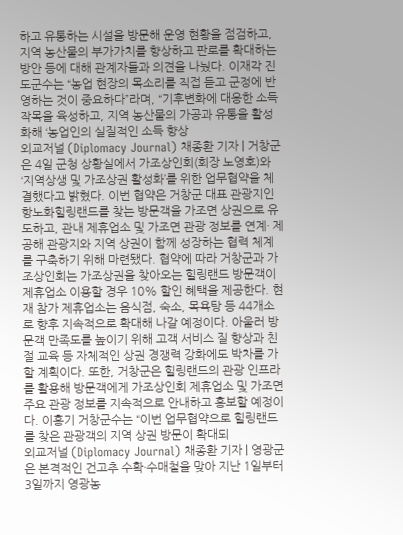하고 유통하는 시설을 방문해 운영 현황을 점검하고, 지역 농산물의 부가가치를 향상하고 판로를 확대하는 방안 등에 대해 관계자들과 의견을 나눴다. 이재각 진도군수는 “농업 현장의 목소리를 직접 듣고 군정에 반영하는 것이 중요하다”라며, “기후변화에 대응한 소득작목을 육성하고, 지역 농산물의 가공과 유통을 활성화해 ‘농업인의 실질적인 소득 향상
외교저널 (Diplomacy Journal) 채종환 기자 | 거창군은 4일 군청 상황실에서 가조상인회(회장 노영호)와 ‘지역상생 및 가조상권 활성화’를 위한 업무협약을 체결했다고 밝혔다. 이번 협약은 거창군 대표 관광지인 항노화힐링랜드를 찾는 방문객을 가조면 상권으로 유도하고, 관내 제휴업소 및 가조면 관광 정보를 연계· 제공해 관광지와 지역 상권이 함께 성장하는 협력 체계를 구축하기 위해 마련됐다. 협약에 따라 거창군과 가조상인회는 가조상권을 찾아오는 힐링랜드 방문객이 제휴업소 이용할 경우 10% 할인 혜택을 제공한다. 현재 참가 제휴업소는 음식점, 숙소, 목욕탕 등 44개소로 향후 지속적으로 확대해 나갈 예정이다. 아울러 방문객 만족도를 높이기 위해 고객 서비스 질 향상과 친절 교육 등 자체적인 상권 경쟁력 강화에도 박차를 가할 계획이다. 또한, 거창군은 힐링랜드의 관광 인프라를 활용해 방문객에게 가조상인회 제휴업소 및 가조면 주요 관광 정보를 지속적으로 안내하고 홍보할 예정이다. 이홍기 거창군수는 “이번 업무협약으로 힐링랜드를 찾은 관광객의 지역 상권 방문이 확대되
외교저널 (Diplomacy Journal) 채종환 기자 | 영광군은 본격적인 건고추 수확·수매철을 맞아 지난 1일부터 3일까지 영광농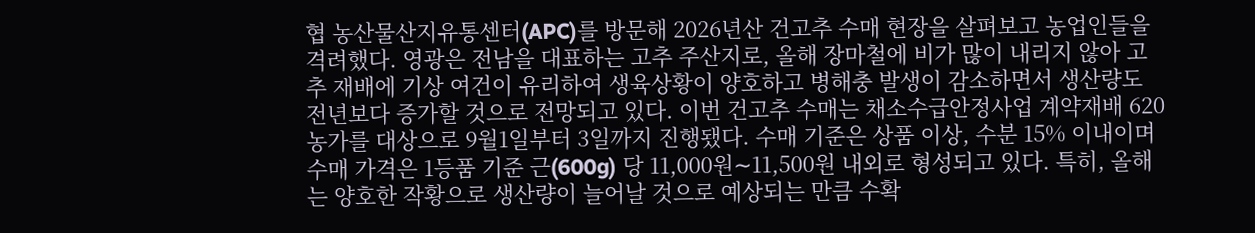협 농산물산지유통센터(APC)를 방문해 2026년산 건고추 수매 현장을 살펴보고 농업인들을 격려했다. 영광은 전남을 대표하는 고추 주산지로, 올해 장마철에 비가 많이 내리지 않아 고추 재배에 기상 여건이 유리하여 생육상황이 양호하고 병해충 발생이 감소하면서 생산량도 전년보다 증가할 것으로 전망되고 있다. 이번 건고추 수매는 채소수급안정사업 계약재배 620농가를 대상으로 9월1일부터 3일까지 진행됐다. 수매 기준은 상품 이상, 수분 15% 이내이며 수매 가격은 1등품 기준 근(600g) 당 11,000원∼11,500원 내외로 형성되고 있다. 특히, 올해는 양호한 작황으로 생산량이 늘어날 것으로 예상되는 만큼 수확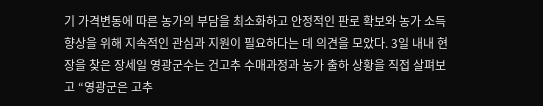기 가격변동에 따른 농가의 부담을 최소화하고 안정적인 판로 확보와 농가 소득향상을 위해 지속적인 관심과 지원이 필요하다는 데 의견을 모았다. 3일 내내 현장을 찾은 장세일 영광군수는 건고추 수매과정과 농가 출하 상황을 직접 살펴보고 “영광군은 고추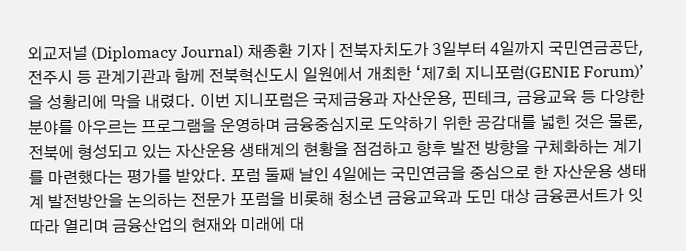외교저널 (Diplomacy Journal) 채종환 기자 | 전북자치도가 3일부터 4일까지 국민연금공단, 전주시 등 관계기관과 함께 전북혁신도시 일원에서 개최한 ‘제7회 지니포럼(GENIE Forum)’을 성황리에 막을 내렸다. 이번 지니포럼은 국제금융과 자산운용, 핀테크, 금융교육 등 다양한 분야를 아우르는 프로그램을 운영하며 금융중심지로 도약하기 위한 공감대를 넓힌 것은 물론, 전북에 형성되고 있는 자산운용 생태계의 현황을 점검하고 향후 발전 방향을 구체화하는 계기를 마련했다는 평가를 받았다. 포럼 둘째 날인 4일에는 국민연금을 중심으로 한 자산운용 생태계 발전방안을 논의하는 전문가 포럼을 비롯해 청소년 금융교육과 도민 대상 금융콘서트가 잇따라 열리며 금융산업의 현재와 미래에 대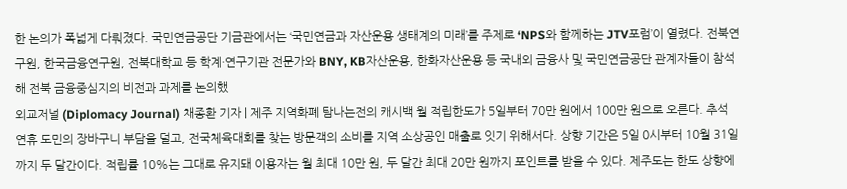한 논의가 폭넓게 다뤄졌다. 국민연금공단 기금관에서는 ‘국민연금과 자산운용 생태계의 미래’를 주제로 ‘NPS와 함께하는 JTV포럼’이 열렸다. 전북연구원, 한국금융연구원, 전북대학교 등 학계·연구기관 전문가와 BNY, KB자산운용, 한화자산운용 등 국내외 금융사 및 국민연금공단 관계자들이 참석해 전북 금융중심지의 비전과 과제를 논의했
외교저널 (Diplomacy Journal) 채종환 기자 | 제주 지역화폐 탐나는전의 캐시백 월 적립한도가 5일부터 70만 원에서 100만 원으로 오른다. 추석 연휴 도민의 장바구니 부담을 덜고, 전국체육대회를 찾는 방문객의 소비를 지역 소상공인 매출로 잇기 위해서다. 상향 기간은 5일 0시부터 10월 31일까지 두 달간이다. 적립률 10%는 그대로 유지돼 이용자는 월 최대 10만 원, 두 달간 최대 20만 원까지 포인트를 받을 수 있다. 제주도는 한도 상향에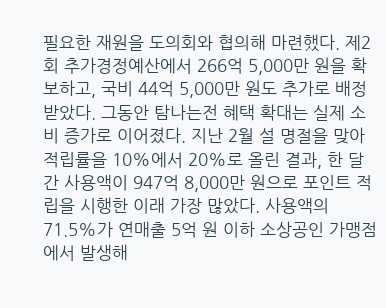필요한 재원을 도의회와 협의해 마련했다. 제2회 추가경정예산에서 266억 5,000만 원을 확보하고, 국비 44억 5,000만 원도 추가로 배정받았다. 그동안 탐나는전 혜택 확대는 실제 소비 증가로 이어졌다. 지난 2월 설 명절을 맞아 적립률을 10%에서 20%로 올린 결과, 한 달간 사용액이 947억 8,000만 원으로 포인트 적립을 시행한 이래 가장 많았다. 사용액의 71.5%가 연매출 5억 원 이하 소상공인 가맹점에서 발생해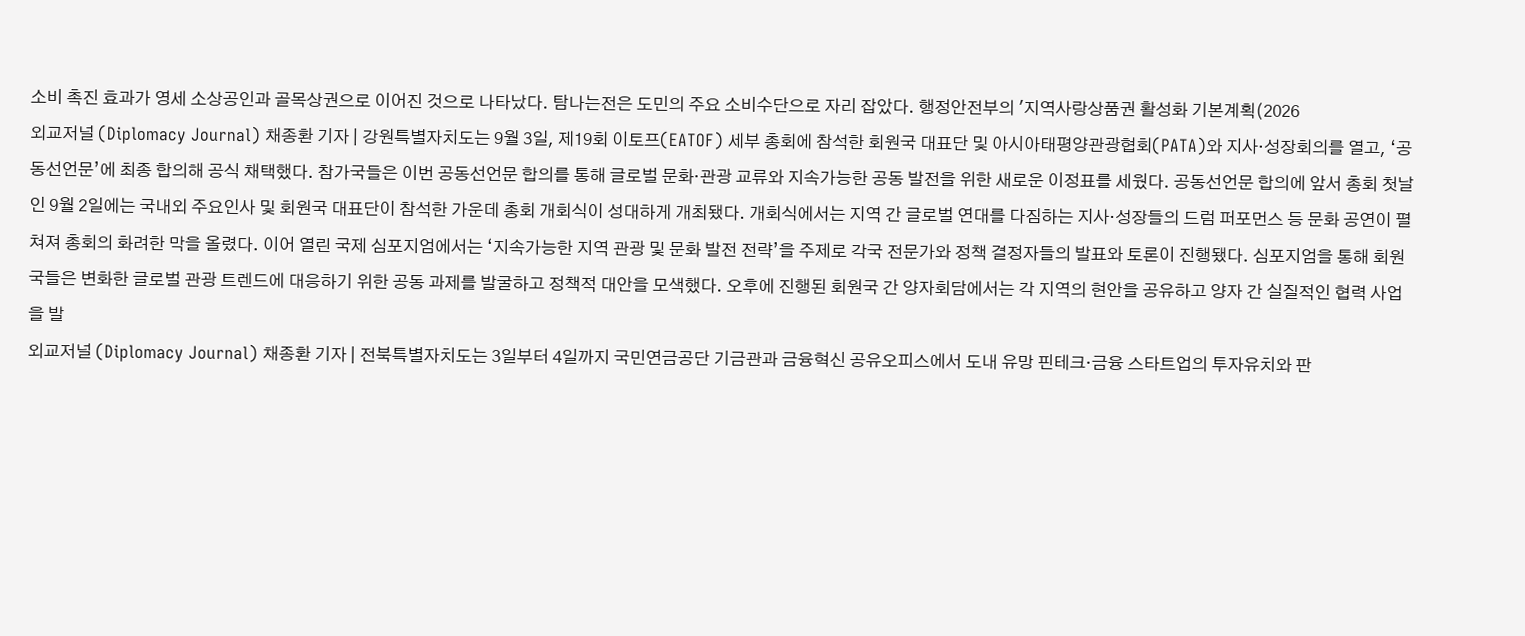소비 촉진 효과가 영세 소상공인과 골목상권으로 이어진 것으로 나타났다. 탐나는전은 도민의 주요 소비수단으로 자리 잡았다. 행정안전부의 '지역사랑상품권 활성화 기본계획(2026
외교저널 (Diplomacy Journal) 채종환 기자 | 강원특별자치도는 9월 3일, 제19회 이토프(EATOF) 세부 총회에 참석한 회원국 대표단 및 아시아태평양관광협회(PATA)와 지사·성장회의를 열고, ‘공동선언문’에 최종 합의해 공식 채택했다. 참가국들은 이번 공동선언문 합의를 통해 글로벌 문화·관광 교류와 지속가능한 공동 발전을 위한 새로운 이정표를 세웠다. 공동선언문 합의에 앞서 총회 첫날인 9월 2일에는 국내외 주요인사 및 회원국 대표단이 참석한 가운데 총회 개회식이 성대하게 개최됐다. 개회식에서는 지역 간 글로벌 연대를 다짐하는 지사·성장들의 드럼 퍼포먼스 등 문화 공연이 펼쳐져 총회의 화려한 막을 올렸다. 이어 열린 국제 심포지엄에서는 ‘지속가능한 지역 관광 및 문화 발전 전략’을 주제로 각국 전문가와 정책 결정자들의 발표와 토론이 진행됐다. 심포지엄을 통해 회원국들은 변화한 글로벌 관광 트렌드에 대응하기 위한 공동 과제를 발굴하고 정책적 대안을 모색했다. 오후에 진행된 회원국 간 양자회담에서는 각 지역의 현안을 공유하고 양자 간 실질적인 협력 사업을 발
외교저널 (Diplomacy Journal) 채종환 기자 | 전북특별자치도는 3일부터 4일까지 국민연금공단 기금관과 금융혁신 공유오피스에서 도내 유망 핀테크·금융 스타트업의 투자유치와 판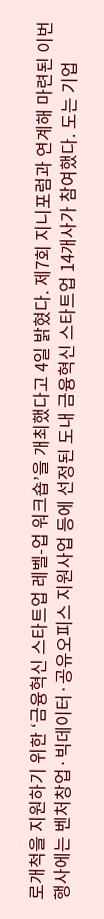로개척을 지원하기 위한 ‘금융혁신 스타트업 레벨-업 워크숍’을 개최했다고 4일 밝혔다. 제7회 지니포럼과 연계해 마련된 이번 행사에는 벤처창업·빅데이터·공유오피스 지원사업 등에 선정된 도내 금융혁신 스타트업 14개사가 참여했다. 도는 기업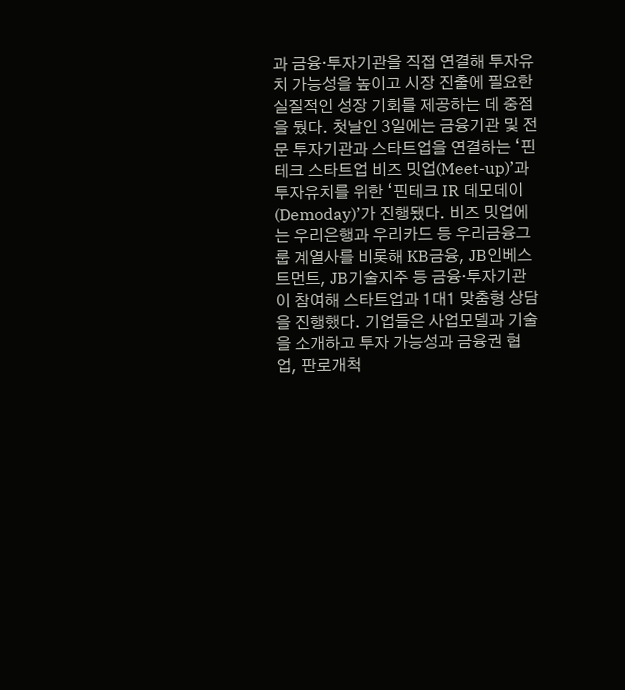과 금융·투자기관을 직접 연결해 투자유치 가능성을 높이고 시장 진출에 필요한 실질적인 성장 기회를 제공하는 데 중점을 뒀다. 첫날인 3일에는 금융기관 및 전문 투자기관과 스타트업을 연결하는 ‘핀테크 스타트업 비즈 밋업(Meet-up)’과 투자유치를 위한 ‘핀테크 IR 데모데이(Demoday)’가 진행됐다. 비즈 밋업에는 우리은행과 우리카드 등 우리금융그룹 계열사를 비롯해 KB금융, JB인베스트먼트, JB기술지주 등 금융·투자기관이 참여해 스타트업과 1대1 맞춤형 상담을 진행했다. 기업들은 사업모델과 기술을 소개하고 투자 가능성과 금융권 협업, 판로개척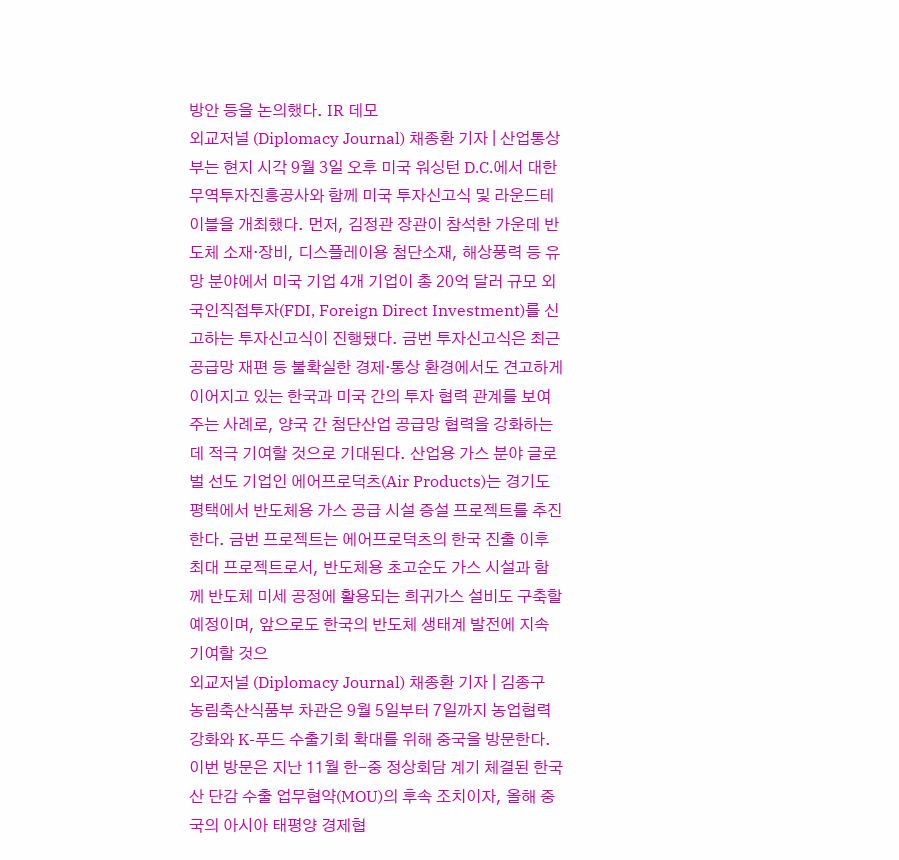방안 등을 논의했다. IR 데모
외교저널 (Diplomacy Journal) 채종환 기자 | 산업통상부는 현지 시각 9월 3일 오후 미국 워싱턴 D.C.에서 대한무역투자진흥공사와 함께 미국 투자신고식 및 라운드테이블을 개최했다. 먼저, 김정관 장관이 참석한 가운데 반도체 소재‧장비, 디스플레이용 첨단소재, 해상풍력 등 유망 분야에서 미국 기업 4개 기업이 총 20억 달러 규모 외국인직접투자(FDI, Foreign Direct Investment)를 신고하는 투자신고식이 진행됐다. 금번 투자신고식은 최근 공급망 재편 등 불확실한 경제‧통상 환경에서도 견고하게 이어지고 있는 한국과 미국 간의 투자 협력 관계를 보여주는 사례로, 양국 간 첨단산업 공급망 협력을 강화하는 데 적극 기여할 것으로 기대된다. 산업용 가스 분야 글로벌 선도 기업인 에어프로덕츠(Air Products)는 경기도 평택에서 반도체용 가스 공급 시설 증설 프로젝트를 추진한다. 금번 프로젝트는 에어프로덕츠의 한국 진출 이후 최대 프로젝트로서, 반도체용 초고순도 가스 시설과 함께 반도체 미세 공정에 활용되는 희귀가스 설비도 구축할 예정이며, 앞으로도 한국의 반도체 생태계 발전에 지속 기여할 것으
외교저널 (Diplomacy Journal) 채종환 기자 | 김종구 농림축산식품부 차관은 9월 5일부터 7일까지 농업협력 강화와 K-푸드 수출기회 확대를 위해 중국을 방문한다. 이번 방문은 지난 11월 한-중 정상회담 계기 체결된 한국산 단감 수출 업무협약(MOU)의 후속 조치이자, 올해 중국의 아시아 태평양 경제협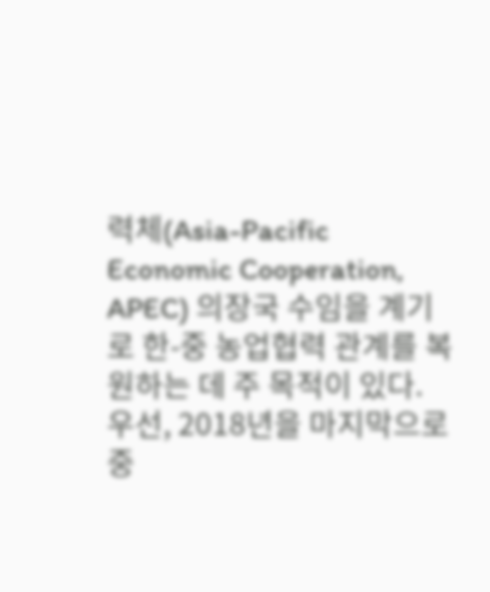력체(Asia-Pacific Economic Cooperation, APEC) 의장국 수임을 계기로 한-중 농업협력 관계를 복원하는 데 주 목적이 있다. 우선, 2018년을 마지막으로 중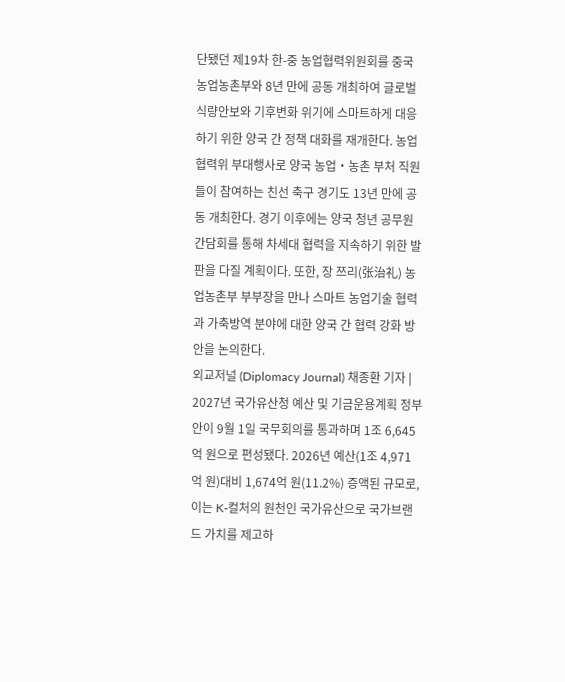단됐던 제19차 한-중 농업협력위원회를 중국 농업농촌부와 8년 만에 공동 개최하여 글로벌 식량안보와 기후변화 위기에 스마트하게 대응하기 위한 양국 간 정책 대화를 재개한다. 농업협력위 부대행사로 양국 농업‧농촌 부처 직원들이 참여하는 친선 축구 경기도 13년 만에 공동 개최한다. 경기 이후에는 양국 청년 공무원 간담회를 통해 차세대 협력을 지속하기 위한 발판을 다질 계획이다. 또한, 장 쯔리(张治礼) 농업농촌부 부부장을 만나 스마트 농업기술 협력과 가축방역 분야에 대한 양국 간 협력 강화 방안을 논의한다.
외교저널 (Diplomacy Journal) 채종환 기자 | 2027년 국가유산청 예산 및 기금운용계획 정부안이 9월 1일 국무회의를 통과하며 1조 6,645억 원으로 편성됐다. 2026년 예산(1조 4,971억 원)대비 1,674억 원(11.2%) 증액된 규모로, 이는 K-컬처의 원천인 국가유산으로 국가브랜드 가치를 제고하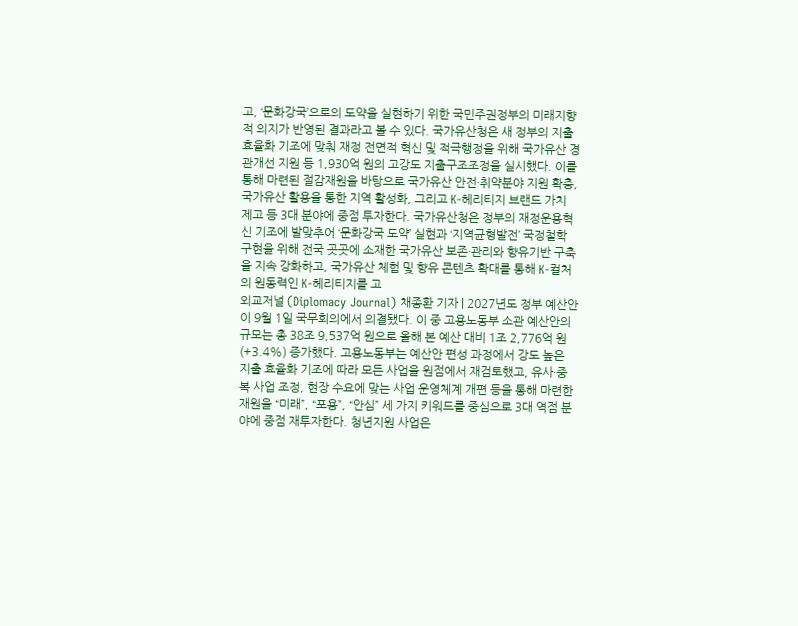고, ‘문화강국’으로의 도약을 실현하기 위한 국민주권정부의 미래지향적 의지가 반영된 결과라고 볼 수 있다. 국가유산청은 새 정부의 지출 효율화 기조에 맞춰 재정 전면적 혁신 및 적극행정을 위해 국가유산 경관개선 지원 등 1,930억 원의 고강도 지출구조조정을 실시했다. 이를 통해 마련된 절감재원을 바탕으로 국가유산 안전·취약분야 지원 확충, 국가유산 활용을 통한 지역 활성화, 그리고 K-헤리티지 브랜드 가치 제고 등 3대 분야에 중점 투자한다. 국가유산청은 정부의 재정운용혁신 기조에 발맞추어 ‘문화강국 도약’ 실현과 ‘지역균형발전’ 국정철학 구현을 위해 전국 곳곳에 소재한 국가유산 보존·관리와 향유기반 구축을 지속 강화하고, 국가유산 체험 및 향유 콘텐츠 확대를 통해 K-컬처의 원동력인 K-헤리티지를 고
외교저널 (Diplomacy Journal) 채종환 기자 | 2027년도 정부 예산안이 9월 1일 국무회의에서 의결됐다. 이 중 고용노동부 소관 예산안의 규모는 총 38조 9,537억 원으로 올해 본 예산 대비 1조 2,776억 원(+3.4%) 증가했다. 고용노동부는 예산안 편성 과정에서 강도 높은 지출 효율화 기조에 따라 모든 사업을 원점에서 재검토했고, 유사·중복 사업 조정, 현장 수요에 맞는 사업 운영체계 개편 등을 통해 마련한 재원을 “미래”, “포용”, “안심” 세 가지 키워드를 중심으로 3대 역점 분야에 중점 재투자한다. 청년지원 사업은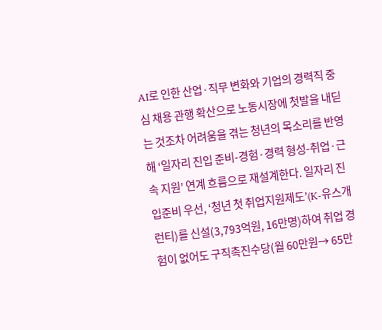AI로 인한 산업·직무 변화와 기업의 경력직 중심 채용 관행 확산으로 노동시장에 첫발을 내딛는 것조차 어려움을 겪는 청년의 목소리를 반영해 ‘일자리 진입 준비-경험·경력 형성-취업·근속 지원’ 연계 흐름으로 재설계한다. 일자리 진입준비 우선, ‘청년 첫 취업지원제도’(K-유스개런티)를 신설(3,793억원, 16만명)하여 취업 경험이 없어도 구직촉진수당(월 60만원→ 65만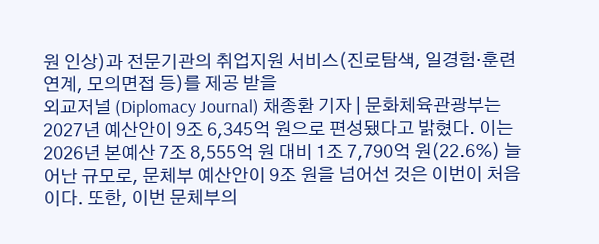원 인상)과 전문기관의 취업지원 서비스(진로탐색, 일경험·훈련 연계, 모의면접 등)를 제공 받을
외교저널 (Diplomacy Journal) 채종환 기자 | 문화체육관광부는 2027년 예산안이 9조 6,345억 원으로 편성됐다고 밝혔다. 이는 2026년 본예산 7조 8,555억 원 대비 1조 7,790억 원(22.6%) 늘어난 규모로, 문체부 예산안이 9조 원을 넘어선 것은 이번이 처음이다. 또한, 이번 문체부의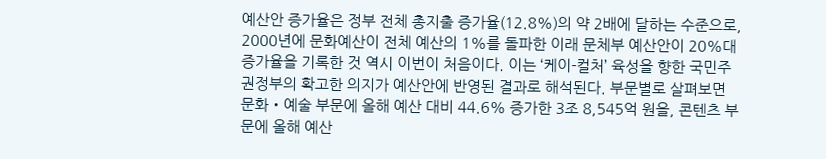예산안 증가율은 정부 전체 총지출 증가율(12.8%)의 약 2배에 달하는 수준으로, 2000년에 문화예산이 전체 예산의 1%를 돌파한 이래 문체부 예산안이 20%대 증가율을 기록한 것 역시 이번이 처음이다. 이는 ‘케이-컬처’ 육성을 향한 국민주권정부의 확고한 의지가 예산안에 반영된 결과로 해석된다. 부문별로 살펴보면 문화・예술 부문에 올해 예산 대비 44.6% 증가한 3조 8,545억 원을, 콘텐츠 부문에 올해 예산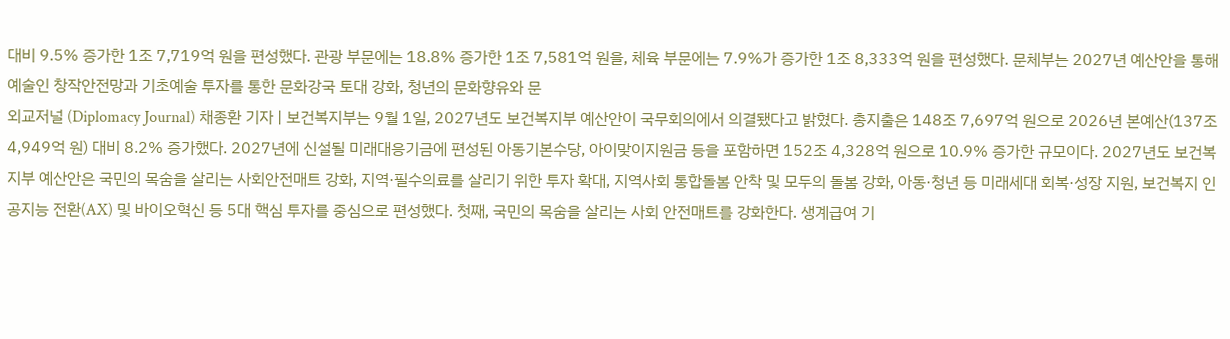대비 9.5% 증가한 1조 7,719억 원을 편성했다. 관광 부문에는 18.8% 증가한 1조 7,581억 원을, 체육 부문에는 7.9%가 증가한 1조 8,333억 원을 편성했다. 문체부는 2027년 예산안을 통해 예술인 창작안전망과 기초예술 투자를 통한 문화강국 토대 강화, 청년의 문화향유와 문
외교저널 (Diplomacy Journal) 채종환 기자 | 보건복지부는 9월 1일, 2027년도 보건복지부 예산안이 국무회의에서 의결됐다고 밝혔다. 총지출은 148조 7,697억 원으로 2026년 본예산(137조 4,949억 원) 대비 8.2% 증가했다. 2027년에 신설될 미래대응기금에 편성된 아동기본수당, 아이맞이지원금 등을 포함하면 152조 4,328억 원으로 10.9% 증가한 규모이다. 2027년도 보건복지부 예산안은 국민의 목숨을 살리는 사회안전매트 강화, 지역·필수의료를 살리기 위한 투자 확대, 지역사회 통합돌봄 안착 및 모두의 돌봄 강화, 아동·청년 등 미래세대 회복·성장 지원, 보건복지 인공지능 전환(AX) 및 바이오혁신 등 5대 핵심 투자를 중심으로 편성했다. 첫째, 국민의 목숨을 살리는 사회 안전매트를 강화한다. 생계급여 기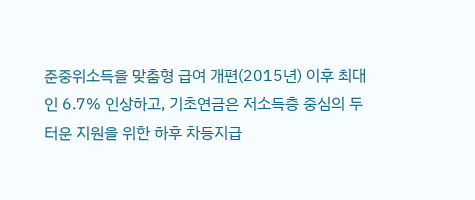준중위소득을 맞춤형 급여 개편(2015년) 이후 최대인 6.7% 인상하고, 기초연금은 저소득층 중심의 두터운 지원을 위한 하후 차등지급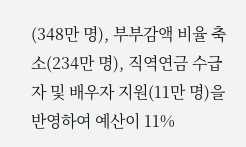(348만 명), 부부감액 비율 축소(234만 명), 직역연금 수급자 및 배우자 지원(11만 명)을 반영하여 예산이 11%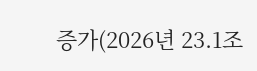증가(2026년 23.1조